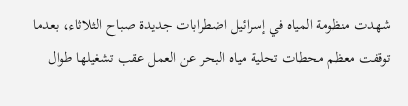شهدت منظومة المياه في إسرائيل اضطرابات جديدة صباح الثلاثاء، بعدما توقفت معظم محطات تحلية مياه البحر عن العمل عقب تشغيلها طوال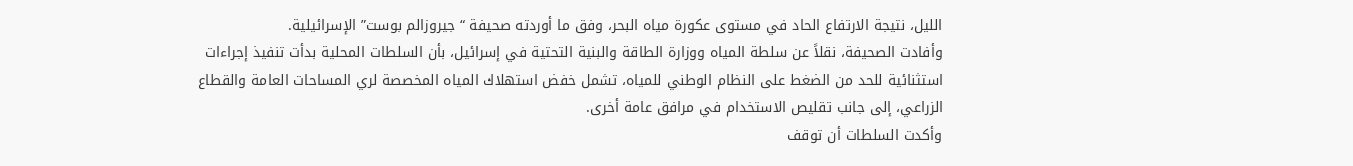الليل، نتيجة الارتفاع الحاد في مستوى عكورة مياه البحر، وفق ما أوردته صحيفة “جيروزالم بوست” الإسرائيلية.
وأفادت الصحيفة، نقلاً عن سلطة المياه ووزارة الطاقة والبنية التحتية في إسرائيل، بأن السلطات المحلية بدأت تنفيذ إجراءات استثنائية للحد من الضغط على النظام الوطني للمياه، تشمل خفض استهلاك المياه المخصصة لري المساحات العامة والقطاع الزراعي، إلى جانب تقليص الاستخدام في مرافق عامة أخرى.
وأكدت السلطات أن توقف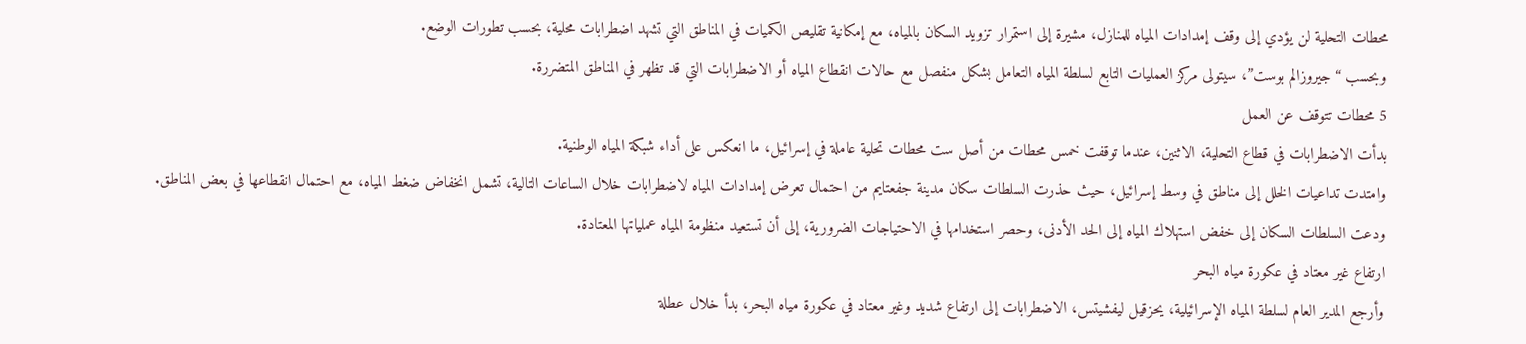محطات التحلية لن يؤدي إلى وقف إمدادات المياه للمنازل، مشيرة إلى استمرار تزويد السكان بالمياه، مع إمكانية تقليص الكميات في المناطق التي تشهد اضطرابات محلية، بحسب تطورات الوضع.
وبحسب “جيروزالم بوست”، سيتولى مركز العمليات التابع لسلطة المياه التعامل بشكل منفصل مع حالات انقطاع المياه أو الاضطرابات التي قد تظهر في المناطق المتضررة.
5 محطات تتوقف عن العمل
بدأت الاضطرابات في قطاع التحلية، الاثنين، عندما توقفت خمس محطات من أصل ست محطات تحلية عاملة في إسرائيل، ما انعكس على أداء شبكة المياه الوطنية.
وامتدت تداعيات الخلل إلى مناطق في وسط إسرائيل، حيث حذرت السلطات سكان مدينة جفعتايم من احتمال تعرض إمدادات المياه لاضطرابات خلال الساعات التالية، تشمل انخفاض ضغط المياه، مع احتمال انقطاعها في بعض المناطق.
ودعت السلطات السكان إلى خفض استهلاك المياه إلى الحد الأدنى، وحصر استخدامها في الاحتياجات الضرورية، إلى أن تستعيد منظومة المياه عملياتها المعتادة.
ارتفاع غير معتاد في عكورة مياه البحر
وأرجع المدير العام لسلطة المياه الإسرائيلية، يحزقيل ليفشيتس، الاضطرابات إلى ارتفاع شديد وغير معتاد في عكورة مياه البحر، بدأ خلال عطلة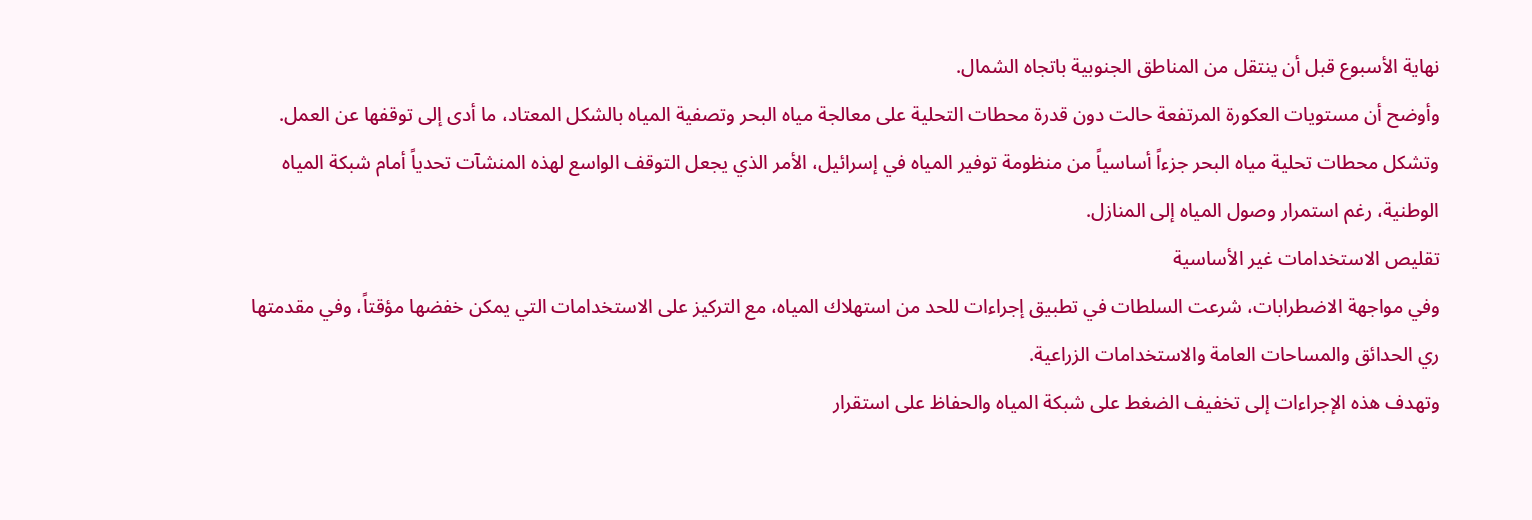نهاية الأسبوع قبل أن ينتقل من المناطق الجنوبية باتجاه الشمال.
وأوضح أن مستويات العكورة المرتفعة حالت دون قدرة محطات التحلية على معالجة مياه البحر وتصفية المياه بالشكل المعتاد، ما أدى إلى توقفها عن العمل.
وتشكل محطات تحلية مياه البحر جزءاً أساسياً من منظومة توفير المياه في إسرائيل، الأمر الذي يجعل التوقف الواسع لهذه المنشآت تحدياً أمام شبكة المياه الوطنية، رغم استمرار وصول المياه إلى المنازل.
تقليص الاستخدامات غير الأساسية
وفي مواجهة الاضطرابات، شرعت السلطات في تطبيق إجراءات للحد من استهلاك المياه، مع التركيز على الاستخدامات التي يمكن خفضها مؤقتاً، وفي مقدمتها ري الحدائق والمساحات العامة والاستخدامات الزراعية.
وتهدف هذه الإجراءات إلى تخفيف الضغط على شبكة المياه والحفاظ على استقرار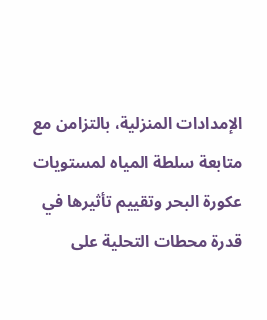الإمدادات المنزلية، بالتزامن مع متابعة سلطة المياه لمستويات عكورة البحر وتقييم تأثيرها في قدرة محطات التحلية على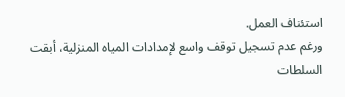استئناف العمل.
ورغم عدم تسجيل توقف واسع لإمدادات المياه المنزلية، أبقت السلطات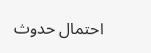احتمال حدوث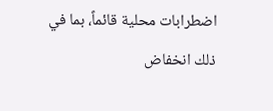اضطرابات محلية قائماً، بما في ذلك انخفاض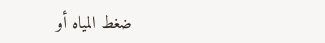ضغط المياه أو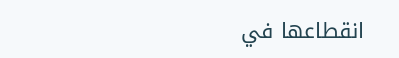انقطاعها في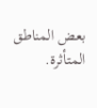بعض المناطق المتأثرة.